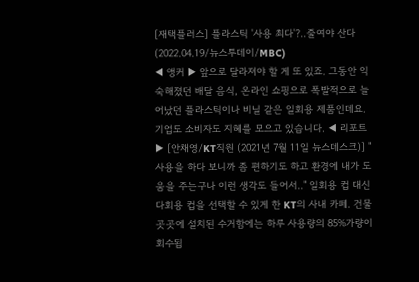[재택플러스] 플라스틱 '사용 최다'?‥줄여야 산다 (2022.04.19/뉴스투데이/MBC)
◀ 앵커 ▶ 앞으로 달라져야 할 게 또 있죠. 그동안 익숙해졌던 배달 음식, 온라인 쇼핑으로 폭발적으로 늘어났던 플라스틱이나 비닐 같은 일회용 제품인데요. 기업도 소비자도 지혜를 모으고 있습니다. ◀ 리포트 ▶ [안채영/KT직원 (2021년 7월 11일 뉴스데스크)] "사용을 하다 보니까 좀 편하기도 하고 환경에 내가 도움을 주는구나 이런 생각도 들어서‥" 일회용 컵 대신 다회용 컵을 선택할 수 있게 한 KT의 사내 카페. 건물 곳곳에 설치된 수거함에는 하루 사용량의 85%가량이 회수됩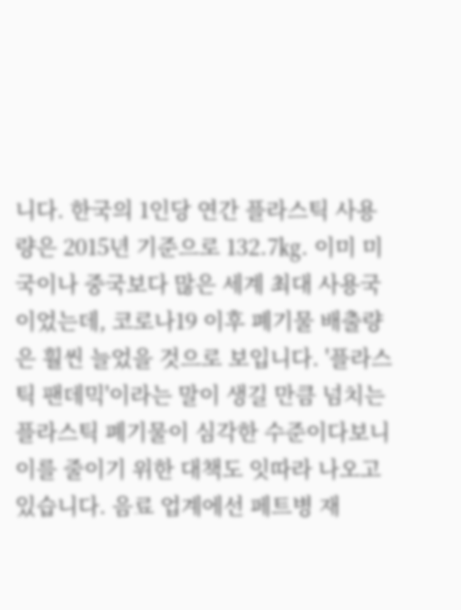니다. 한국의 1인당 연간 플라스틱 사용량은 2015년 기준으로 132.7㎏. 이미 미국이나 중국보다 많은 세계 최대 사용국이었는데, 코로나19 이후 폐기물 배출량은 훨씬 늘었을 것으로 보입니다. '플라스틱 팬데믹'이라는 말이 생길 만큼 넘치는 플라스틱 폐기물이 심각한 수준이다보니 이를 줄이기 위한 대책도 잇따라 나오고 있습니다. 음료 업계에선 페트병 재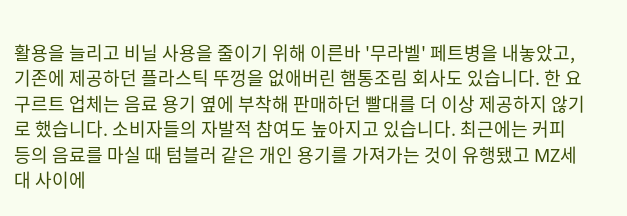활용을 늘리고 비닐 사용을 줄이기 위해 이른바 '무라벨' 페트병을 내놓았고, 기존에 제공하던 플라스틱 뚜껑을 없애버린 햄통조림 회사도 있습니다. 한 요구르트 업체는 음료 용기 옆에 부착해 판매하던 빨대를 더 이상 제공하지 않기로 했습니다. 소비자들의 자발적 참여도 높아지고 있습니다. 최근에는 커피 등의 음료를 마실 때 텀블러 같은 개인 용기를 가져가는 것이 유행됐고 MZ세대 사이에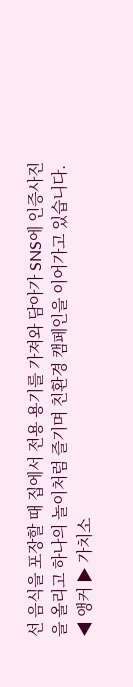선 음식을 포장할 때 집에서 전용 용기를 가져와 담아가 SNS에 인증사진을 올리고 하나의 놀이처럼 즐기며 친환경 캠페인을 이어가고 있습니다. ◀ 앵커 ▶ 가치소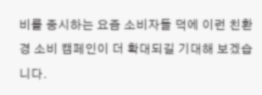비를 중시하는 요즘 소비자들 덕에 이런 친환경 소비 캠페인이 더 확대되길 기대해 보겠습니다.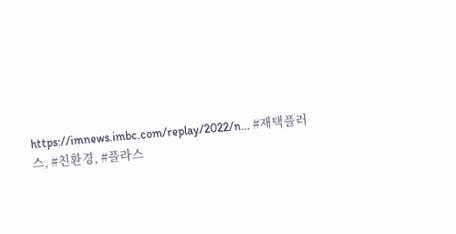https://imnews.imbc.com/replay/2022/n... #재택플러스, #친환경, #플라스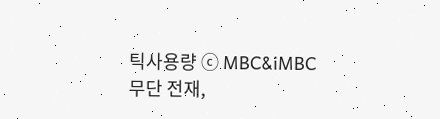틱사용량 ⓒ MBC&iMBC 무단 전재,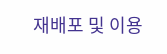재배포 및 이용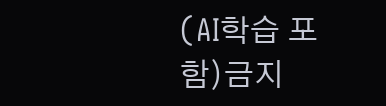(AI학습 포함)금지